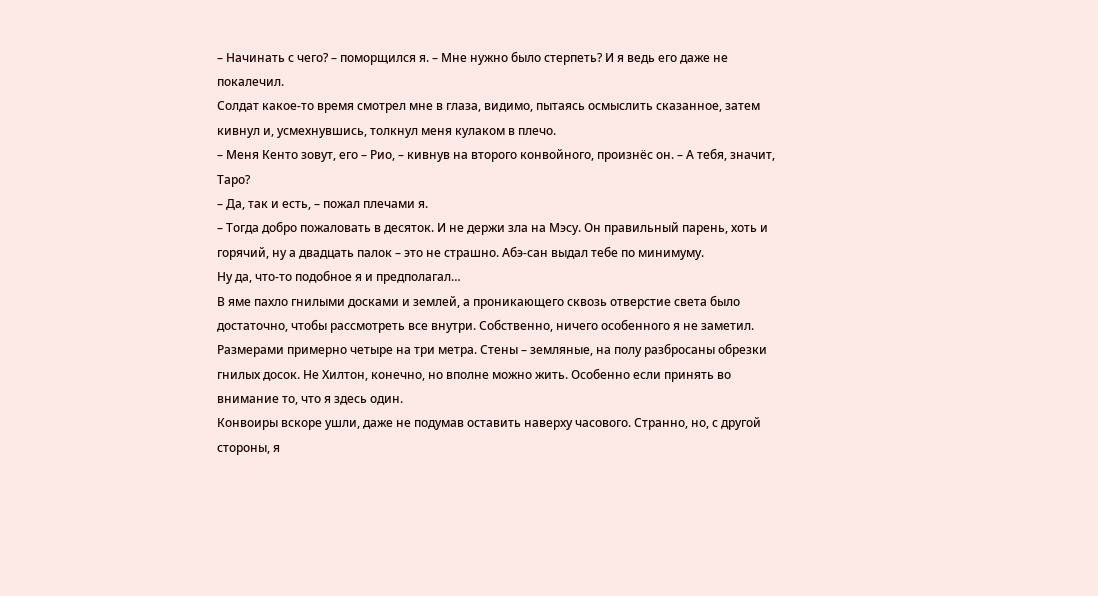– Начинать с чего? – поморщился я. – Мне нужно было стерпеть? И я ведь его даже не покалечил.
Солдат какое-то время смотрел мне в глаза, видимо, пытаясь осмыслить сказанное, затем кивнул и, усмехнувшись, толкнул меня кулаком в плечо.
– Меня Кенто зовут, его – Рио, – кивнув на второго конвойного, произнёс он. – А тебя, значит, Таро?
– Да, так и есть, – пожал плечами я.
– Тогда добро пожаловать в десяток. И не держи зла на Мэсу. Он правильный парень, хоть и горячий, ну а двадцать палок – это не страшно. Абэ-сан выдал тебе по минимуму.
Ну да, что-то подобное я и предполагал…
В яме пахло гнилыми досками и землей, а проникающего сквозь отверстие света было достаточно, чтобы рассмотреть все внутри. Собственно, ничего особенного я не заметил. Размерами примерно четыре на три метра. Стены – земляные, на полу разбросаны обрезки гнилых досок. Не Хилтон, конечно, но вполне можно жить. Особенно если принять во внимание то, что я здесь один.
Конвоиры вскоре ушли, даже не подумав оставить наверху часового. Странно, но, с другой стороны, я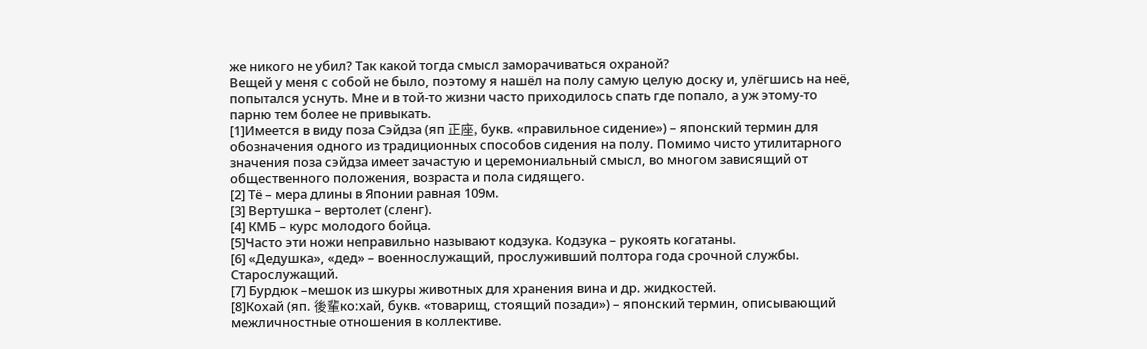же никого не убил? Так какой тогда смысл заморачиваться охраной?
Вещей у меня с собой не было, поэтому я нашёл на полу самую целую доску и, улёгшись на неё, попытался уснуть. Мне и в той-то жизни часто приходилось спать где попало, а уж этому-то парню тем более не привыкать.
[1]Имеется в виду поза Сэйдза (яп 正座, букв. «правильное сидение») – японский термин для обозначения одного из традиционных способов сидения на полу. Помимо чисто утилитарного значения поза сэйдза имеет зачастую и церемониальный смысл, во многом зависящий от общественного положения, возраста и пола сидящего.
[2] Тё – мера длины в Японии равная 109м.
[3] Вертушка – вертолет (сленг).
[4] КМБ – курс молодого бойца.
[5]Часто эти ножи неправильно называют кодзука. Кодзука – рукоять когатаны.
[6] «Дедушка», «дед» – военнослужащий, прослуживший полтора года срочной службы. Старослужащий.
[7] Бурдюк –мешок из шкуры животных для хранения вина и др. жидкостей.
[8]Кохай (яп. 後輩ко:хай, букв. «товарищ, стоящий позади») – японский термин, описывающий межличностные отношения в коллективе.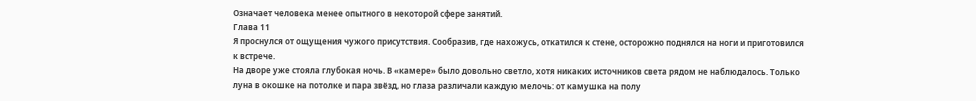Означает человека менее опытного в некоторой сфере занятий.
Глава 11
Я проснулся от ощущения чужого присутствия. Сообразив, где нахожусь, откатился к стене, осторожно поднялся на ноги и приготовился к встрече.
На дворе уже стояла глубокая ночь. В «камере» было довольно светло, хотя никаких источников света рядом не наблюдалось. Только луна в окошке на потолке и пара звёзд, но глаза различали каждую мелочь: от камушка на полу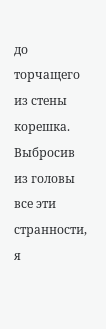до торчащего из стены корешка.
Выбросив из головы все эти странности, я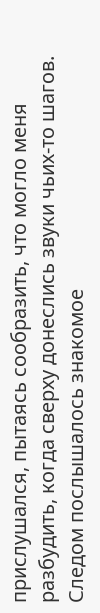прислушался, пытаясь сообразить, что могло меня разбудить, когда сверху донеслись звуки чьих-то шагов. Следом послышалось знакомое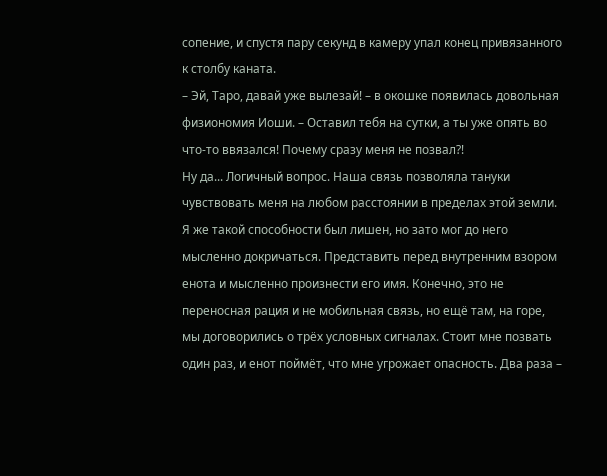сопение, и спустя пару секунд в камеру упал конец привязанного к столбу каната.
– Эй, Таро, давай уже вылезай! – в окошке появилась довольная физиономия Иоши. – Оставил тебя на сутки, а ты уже опять во что-то ввязался! Почему сразу меня не позвал?!
Ну да... Логичный вопрос. Наша связь позволяла тануки чувствовать меня на любом расстоянии в пределах этой земли. Я же такой способности был лишен, но зато мог до него мысленно докричаться. Представить перед внутренним взором енота и мысленно произнести его имя. Конечно, это не переносная рация и не мобильная связь, но ещё там, на горе, мы договорились о трёх условных сигналах. Стоит мне позвать один раз, и енот поймёт, что мне угрожает опасность. Два раза –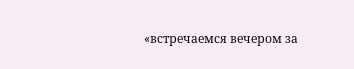«встречаемся вечером за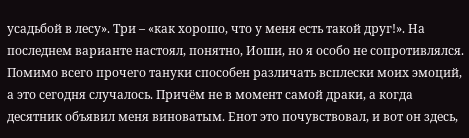усадьбой в лесу». Три – «как хорошо, что у меня есть такой друг!». На последнем варианте настоял, понятно, Иоши, но я особо не сопротивлялся.
Помимо всего прочего тануки способен различать всплески моих эмоций, а это сегодня случалось. Причём не в момент самой драки, а когда десятник объявил меня виноватым. Енот это почувствовал, и вот он здесь,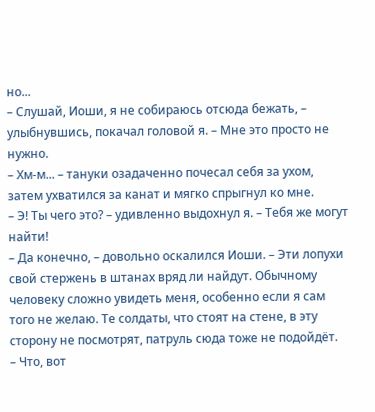но...
– Слушай, Иоши, я не собираюсь отсюда бежать, – улыбнувшись, покачал головой я. – Мне это просто не нужно.
– Хм-м... – тануки озадаченно почесал себя за ухом, затем ухватился за канат и мягко спрыгнул ко мне.
– Э! Ты чего это? – удивленно выдохнул я. – Тебя же могут найти!
– Да конечно, – довольно оскалился Иоши. – Эти лопухи свой стержень в штанах вряд ли найдут. Обычному человеку сложно увидеть меня, особенно если я сам того не желаю. Те солдаты, что стоят на стене, в эту сторону не посмотрят, патруль сюда тоже не подойдёт.
– Что, вот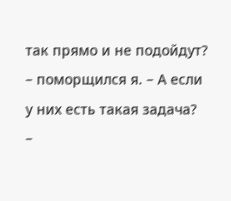так прямо и не подойдут? – поморщился я. – А если у них есть такая задача?
–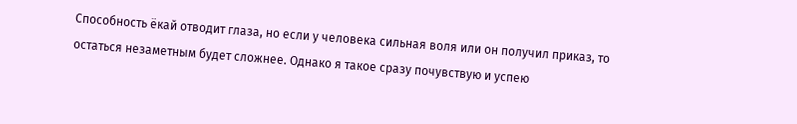Способность ёкай отводит глаза, но если у человека сильная воля или он получил приказ, то остаться незаметным будет сложнее. Однако я такое сразу почувствую и успею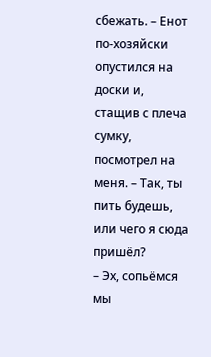сбежать. – Енот по-хозяйски опустился на доски и, стащив с плеча сумку, посмотрел на меня. – Так, ты пить будешь, или чего я сюда пришёл?
– Эх, сопьёмся мы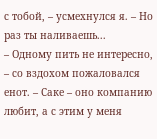с тобой, – усмехнулся я. – Но раз ты наливаешь...
– Одному пить не интересно, – со вздохом пожаловался енот. – Саке – оно компанию любит, а с этим у меня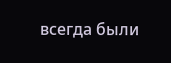всегда были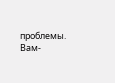проблемы. Вам-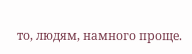то, людям, намного проще.